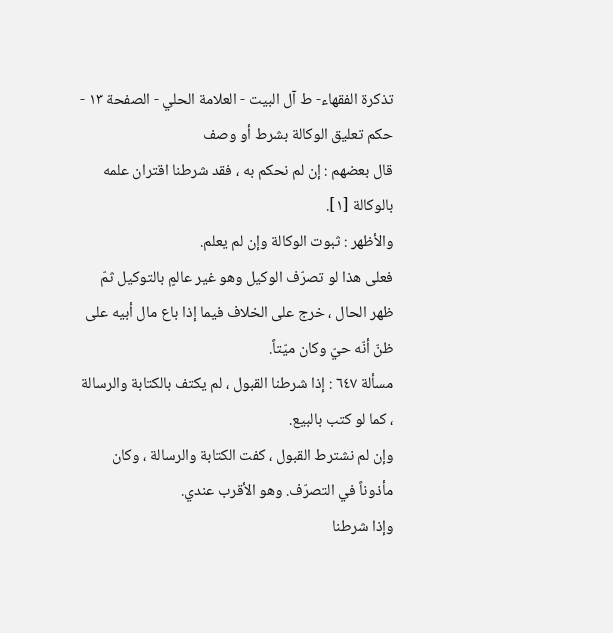تذكرة الفقهاء- ط آل البيت - العلامة الحلي - الصفحة ١٣ - حكم تعليق الوكالة بشرط أو وصف
قال بعضهم : إن لم نحكم به ، فقد شرطنا اقتران علمه بالوكالة [١].
والأظهر : ثبوت الوكالة وإن لم يعلم.
فعلى هذا لو تصرّف الوكيل وهو غير عالمٍ بالتوكيل ثمّ ظهر الحال ، خرج على الخلاف فيما إذا باع مال أبيه على ظنّ أنّه حيّ وكان ميّتاً.
مسألة ٦٤٧ : إذا شرطنا القبول ، لم يكتف بالكتابة والرسالة ، كما لو كتب بالبيع.
وإن لم نشترط القبول ، كفت الكتابة والرسالة ، وكان مأذوناً في التصرّف. وهو الأقرب عندي.
وإذا شرطنا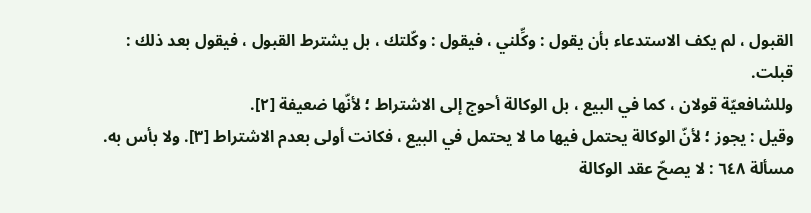القبول ، لم يكف الاستدعاء بأن يقول : وكِّلني ، فيقول : وكّلتك ، بل يشترط القبول ، فيقول بعد ذلك : قبلت.
وللشافعيّة قولان ، كما في البيع ، بل الوكالة أحوج إلى الاشتراط ؛ لأنّها ضعيفة [٢].
وقيل : يجوز ؛ لأنّ الوكالة يحتمل فيها ما لا يحتمل في البيع ، فكانت أولى بعدم الاشتراط [٣]. ولا بأس به.
مسألة ٦٤٨ : لا يصحّ عقد الوكالة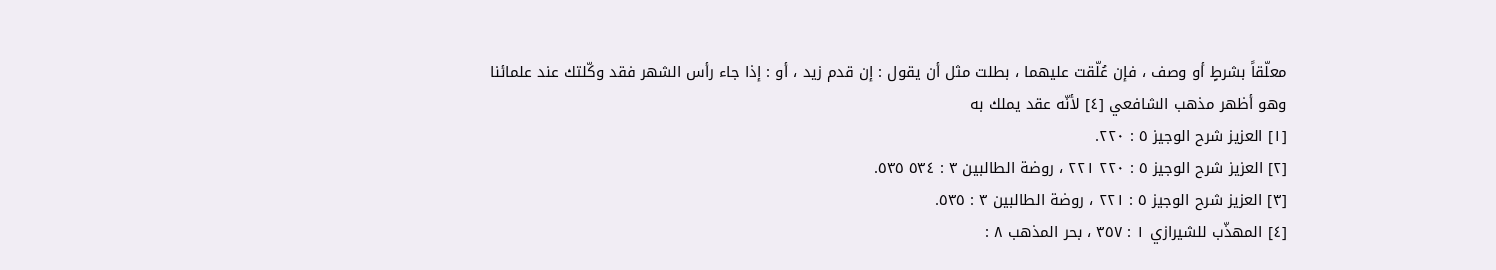معلّقاً بشرطٍ أو وصف ، فإن عُلّقت عليهما ، بطلت مثل أن يقول : إن قدم زيد ، أو : إذا جاء رأس الشهر فقد وكّلتك عند علمائنا وهو أظهر مذهب الشافعي [٤] لأنّه عقد يملك به
[١] العزيز شرح الوجيز ٥ : ٢٢٠.
[٢] العزيز شرح الوجيز ٥ : ٢٢٠ ٢٢١ ، روضة الطالبين ٣ : ٥٣٤ ٥٣٥.
[٣] العزيز شرح الوجيز ٥ : ٢٢١ ، روضة الطالبين ٣ : ٥٣٥.
[٤] المهذّب للشيرازي ١ : ٣٥٧ ، بحر المذهب ٨ :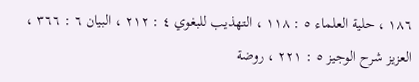١٨٦ ، حلية العلماء ٥ : ١١٨ ، التهذيب للبغوي ٤ : ٢١٢ ، البيان ٦ : ٣٦٦ ، العزيز شرح الوجيز ٥ : ٢٢١ ، روضة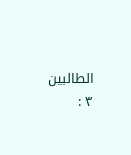الطالبين ٣ :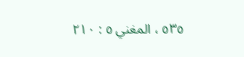٥٣٥ ، المغني ٥ : ٢١٠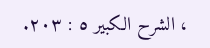، الشرح الكبير ٥ : ٢٠٣.